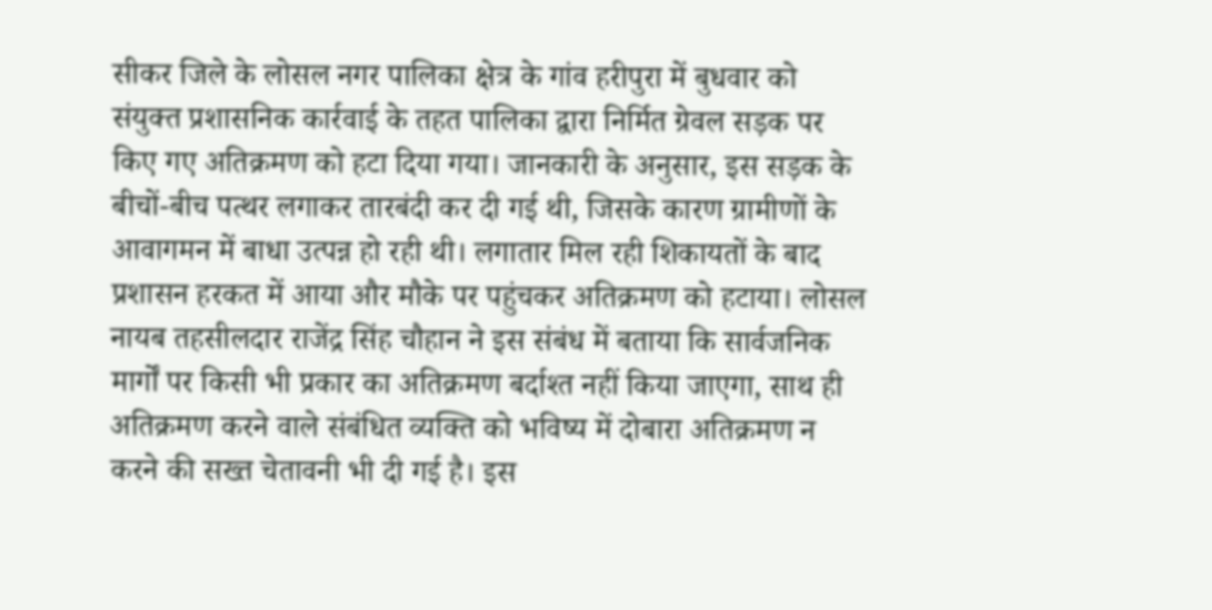सीकर जिले के लोसल नगर पालिका क्षेत्र के गांव हरीपुरा में बुधवार को संयुक्त प्रशासनिक कार्रवाई के तहत पालिका द्वारा निर्मित ग्रेवल सड़क पर किए गए अतिक्रमण को हटा दिया गया। जानकारी के अनुसार, इस सड़क के बीचों-बीच पत्थर लगाकर तारबंदी कर दी गई थी, जिसके कारण ग्रामीणों के आवागमन में बाधा उत्पन्न हो रही थी। लगातार मिल रही शिकायतों के बाद प्रशासन हरकत में आया और मौके पर पहुंचकर अतिक्रमण को हटाया। लोसल नायब तहसीलदार राजेंद्र सिंह चौहान ने इस संबंध में बताया कि सार्वजनिक मार्गों पर किसी भी प्रकार का अतिक्रमण बर्दाश्त नहीं किया जाएगा, साथ ही अतिक्रमण करने वाले संबंधित व्यक्ति को भविष्य में दोबारा अतिक्रमण न करने की सख्त चेतावनी भी दी गई है। इस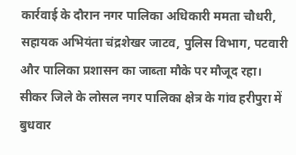कार्रवाई के दौरान नगर पालिका अधिकारी ममता चौधरी, सहायक अभियंता चंद्रशेखर जाटव, पुलिस विभाग, पटवारी और पालिका प्रशासन का जाब्ता मौके पर मौजूद रहा।
सीकर जिले के लोसल नगर पालिका क्षेत्र के गांव हरीपुरा में बुधवार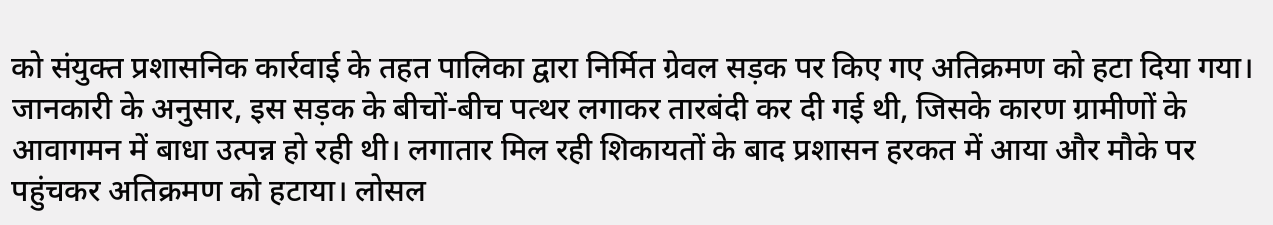को संयुक्त प्रशासनिक कार्रवाई के तहत पालिका द्वारा निर्मित ग्रेवल सड़क पर किए गए अतिक्रमण को हटा दिया गया। जानकारी के अनुसार, इस सड़क के बीचों-बीच पत्थर लगाकर तारबंदी कर दी गई थी, जिसके कारण ग्रामीणों के आवागमन में बाधा उत्पन्न हो रही थी। लगातार मिल रही शिकायतों के बाद प्रशासन हरकत में आया और मौके पर पहुंचकर अतिक्रमण को हटाया। लोसल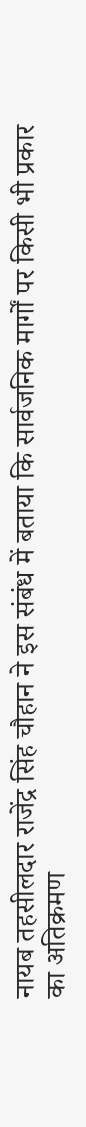नायब तहसीलदार राजेंद्र सिंह चौहान ने इस संबंध में बताया कि सार्वजनिक मार्गों पर किसी भी प्रकार का अतिक्रमण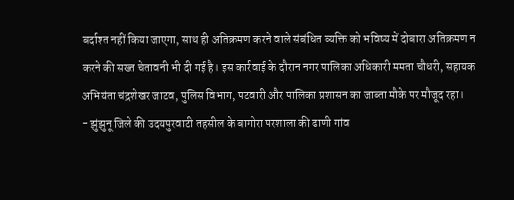बर्दाश्त नहीं किया जाएगा, साथ ही अतिक्रमण करने वाले संबंधित व्यक्ति को भविष्य में दोबारा अतिक्रमण न करने की सख्त चेतावनी भी दी गई है। इस कार्रवाई के दौरान नगर पालिका अधिकारी ममता चौधरी, सहायक अभियंता चंद्रशेखर जाटव, पुलिस विभाग, पटवारी और पालिका प्रशासन का जाब्ता मौके पर मौजूद रहा।
- झुंझुनू जिले की उदयपुरवाटी तहसील के बागोरा परशाला की ढाणी गांव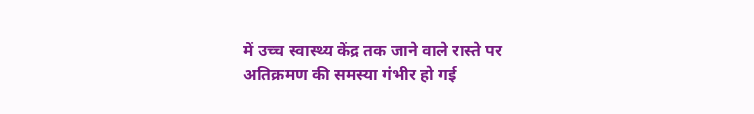में उच्च स्वास्थ्य केंद्र तक जाने वाले रास्ते पर अतिक्रमण की समस्या गंभीर हो गई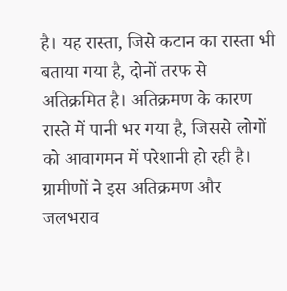है। यह रास्ता, जिसे कटान का रास्ता भी बताया गया है, दोनों तरफ से अतिक्रमित है। अतिक्रमण के कारण रास्ते में पानी भर गया है, जिससे लोगों को आवागमन में परेशानी हो रही है। ग्रामीणों ने इस अतिक्रमण और जलभराव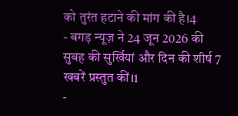को तुरंत हटाने की मांग की है।4
- बगड़ न्यूज़ ने 24 जून 2026 की सुबह की सुर्खियां और दिन की शीर्ष 7 खबरें प्रस्तुत कीं।1
-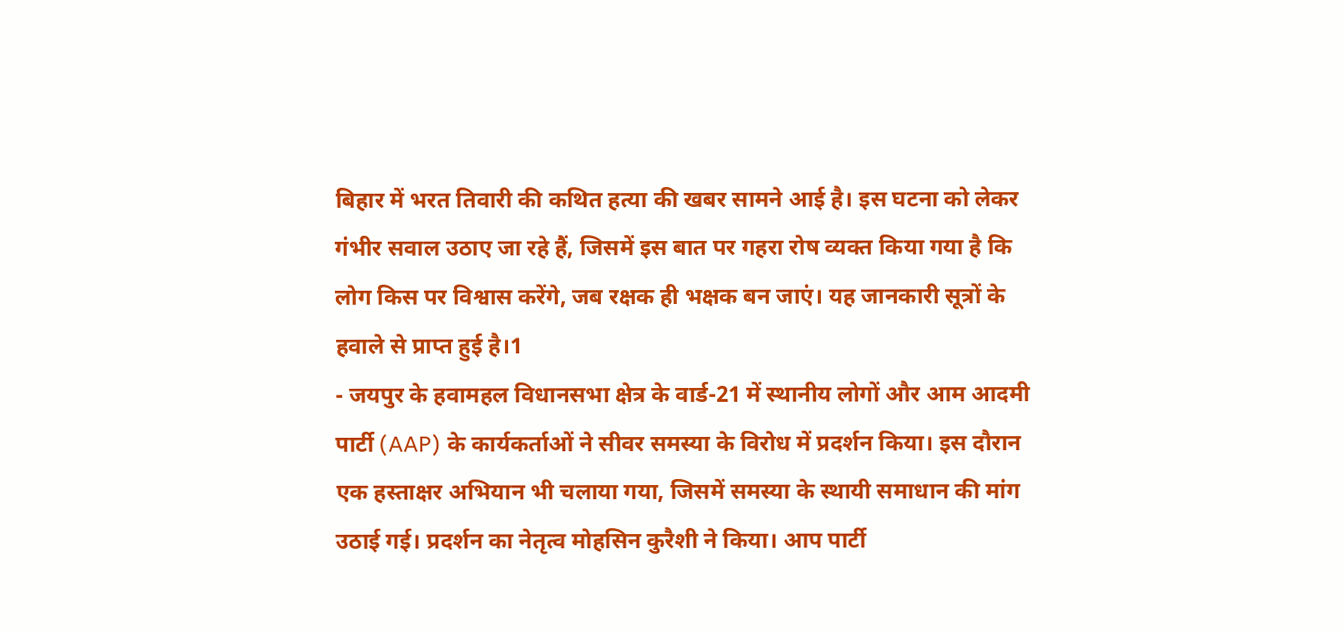बिहार में भरत तिवारी की कथित हत्या की खबर सामने आई है। इस घटना को लेकर गंभीर सवाल उठाए जा रहे हैं, जिसमें इस बात पर गहरा रोष व्यक्त किया गया है कि लोग किस पर विश्वास करेंगे, जब रक्षक ही भक्षक बन जाएं। यह जानकारी सूत्रों के हवाले से प्राप्त हुई है।1
- जयपुर के हवामहल विधानसभा क्षेत्र के वार्ड-21 में स्थानीय लोगों और आम आदमी पार्टी (AAP) के कार्यकर्ताओं ने सीवर समस्या के विरोध में प्रदर्शन किया। इस दौरान एक हस्ताक्षर अभियान भी चलाया गया, जिसमें समस्या के स्थायी समाधान की मांग उठाई गई। प्रदर्शन का नेतृत्व मोहसिन कुरैशी ने किया। आप पार्टी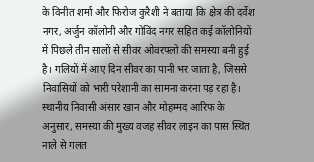के विनीत शर्मा और फिरोज कुरैशी ने बताया कि क्षेत्र की दर्वेश नगर, अर्जुन कॉलोनी और गोविंद नगर सहित कई कॉलोनियों में पिछले तीन सालों से सीवर ओवरफ्लो की समस्या बनी हुई है। गलियों में आए दिन सीवर का पानी भर जाता है, जिससे निवासियों को भारी परेशानी का सामना करना पड़ रहा है। स्थानीय निवासी अंसार खान और मोहम्मद आरिफ के अनुसार, समस्या की मुख्य वजह सीवर लाइन का पास स्थित नाले से गलत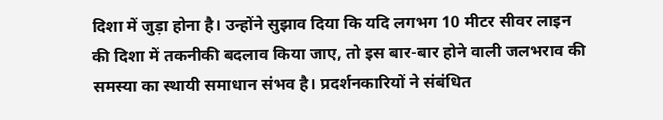दिशा में जुड़ा होना है। उन्होंने सुझाव दिया कि यदि लगभग 10 मीटर सीवर लाइन की दिशा में तकनीकी बदलाव किया जाए, तो इस बार-बार होने वाली जलभराव की समस्या का स्थायी समाधान संभव है। प्रदर्शनकारियों ने संबंधित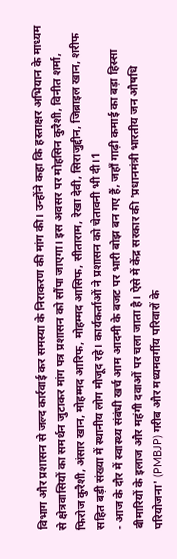विभाग और प्रशासन से जल्द कार्रवाई कर समस्या के निराकरण की मांग की। उन्होंने कहा कि हस्ताक्षर अभियान के माध्यम से क्षेत्रवासियों का समर्थन जुटाकर मांग पत्र प्रशासन को सौंपा जाएगा। इस अवसर पर मोहसिन कुरैशी, विनीत शर्मा, फिरोज कुरैशी, अंसार खान, मोहम्मद आरिफ, मोहम्मद आसिफ, सीताराम, रेखा देवी, सिराजुद्दीन, जिब्राइल खान, शरीफ सहित बड़ी संख्या में स्थानीय लोग मौजूद रहे। कार्यकर्ताओं ने प्रशासन को चेतावनी भी दी।1
- आज के दौर में स्वास्थ्य संबंधी खर्च आम आदमी के बजट पर भारी बोझ बन गए हैं, जहाँ गाढ़ी कमाई का बड़ा हिस्सा बीमारियों के इलाज और महंगी दवाओं पर चला जाता है। ऐसे में केंद्र सरकार की 'प्रधानमंत्री भारतीय जन औषधि परियोजना' (PMBJP) गरीब और मध्यमवर्गीय परिवारों के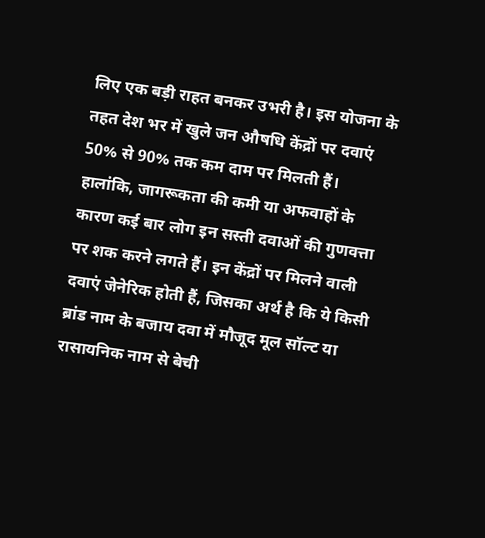लिए एक बड़ी राहत बनकर उभरी है। इस योजना के तहत देश भर में खुले जन औषधि केंद्रों पर दवाएं 50% से 90% तक कम दाम पर मिलती हैं। हालांकि, जागरूकता की कमी या अफवाहों के कारण कई बार लोग इन सस्ती दवाओं की गुणवत्ता पर शक करने लगते हैं। इन केंद्रों पर मिलने वाली दवाएं जेनेरिक होती हैं, जिसका अर्थ है कि ये किसी ब्रांड नाम के बजाय दवा में मौजूद मूल सॉल्ट या रासायनिक नाम से बेची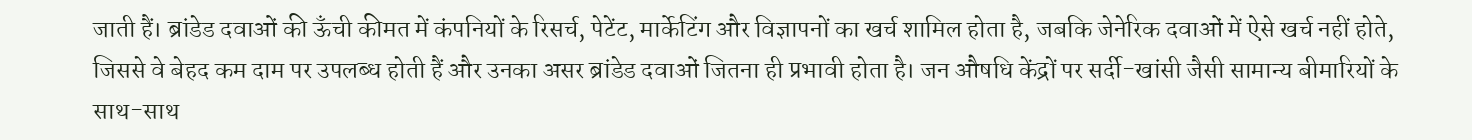जाती हैं। ब्रांडेड दवाओं की ऊँची कीमत में कंपनियों के रिसर्च, पेटेंट, मार्केटिंग और विज्ञापनों का खर्च शामिल होता है, जबकि जेनेरिक दवाओं में ऐसे खर्च नहीं होते, जिससे वे बेहद कम दाम पर उपलब्ध होती हैं और उनका असर ब्रांडेड दवाओं जितना ही प्रभावी होता है। जन औषधि केंद्रों पर सर्दी-खांसी जैसी सामान्य बीमारियों के साथ-साथ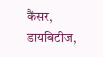कैंसर, डायबिटीज,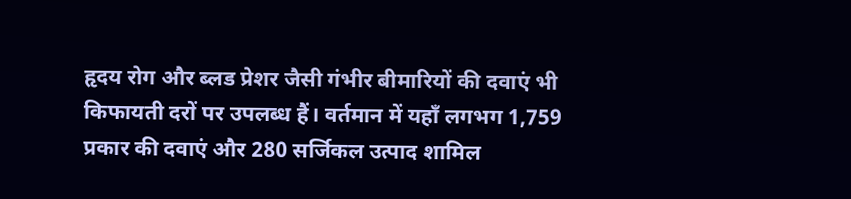हृदय रोग और ब्लड प्रेशर जैसी गंभीर बीमारियों की दवाएं भी किफायती दरों पर उपलब्ध हैं। वर्तमान में यहाँ लगभग 1,759 प्रकार की दवाएं और 280 सर्जिकल उत्पाद शामिल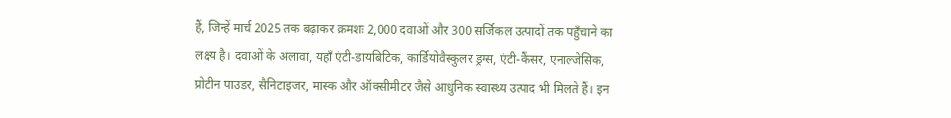हैं, जिन्हें मार्च 2025 तक बढ़ाकर क्रमशः 2,000 दवाओं और 300 सर्जिकल उत्पादों तक पहुँचाने का लक्ष्य है। दवाओं के अलावा, यहाँ एंटी-डायबिटिक, कार्डियोवैस्कुलर ड्रग्स, एंटी-कैंसर, एनाल्जेसिक, प्रोटीन पाउडर, सैनिटाइजर, मास्क और ऑक्सीमीटर जैसे आधुनिक स्वास्थ्य उत्पाद भी मिलते हैं। इन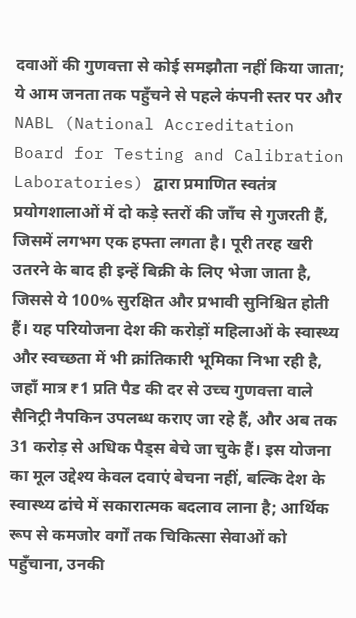दवाओं की गुणवत्ता से कोई समझौता नहीं किया जाता; ये आम जनता तक पहुँचने से पहले कंपनी स्तर पर और NABL (National Accreditation Board for Testing and Calibration Laboratories) द्वारा प्रमाणित स्वतंत्र प्रयोगशालाओं में दो कड़े स्तरों की जाँच से गुजरती हैं, जिसमें लगभग एक हफ्ता लगता है। पूरी तरह खरी उतरने के बाद ही इन्हें बिक्री के लिए भेजा जाता है, जिससे ये 100% सुरक्षित और प्रभावी सुनिश्चित होती हैं। यह परियोजना देश की करोड़ों महिलाओं के स्वास्थ्य और स्वच्छता में भी क्रांतिकारी भूमिका निभा रही है, जहाँ मात्र ₹1 प्रति पैड की दर से उच्च गुणवत्ता वाले सैनिट्री नैपकिन उपलब्ध कराए जा रहे हैं, और अब तक 31 करोड़ से अधिक पैड्स बेचे जा चुके हैं। इस योजना का मूल उद्देश्य केवल दवाएं बेचना नहीं, बल्कि देश के स्वास्थ्य ढांचे में सकारात्मक बदलाव लाना है; आर्थिक रूप से कमजोर वर्गों तक चिकित्सा सेवाओं को पहुँचाना, उनकी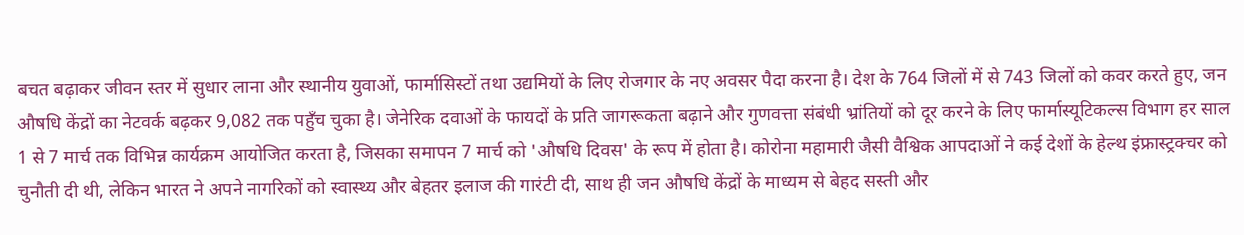बचत बढ़ाकर जीवन स्तर में सुधार लाना और स्थानीय युवाओं, फार्मासिस्टों तथा उद्यमियों के लिए रोजगार के नए अवसर पैदा करना है। देश के 764 जिलों में से 743 जिलों को कवर करते हुए, जन औषधि केंद्रों का नेटवर्क बढ़कर 9,082 तक पहुँच चुका है। जेनेरिक दवाओं के फायदों के प्रति जागरूकता बढ़ाने और गुणवत्ता संबंधी भ्रांतियों को दूर करने के लिए फार्मास्यूटिकल्स विभाग हर साल 1 से 7 मार्च तक विभिन्न कार्यक्रम आयोजित करता है, जिसका समापन 7 मार्च को 'औषधि दिवस' के रूप में होता है। कोरोना महामारी जैसी वैश्विक आपदाओं ने कई देशों के हेल्थ इंफ्रास्ट्रक्चर को चुनौती दी थी, लेकिन भारत ने अपने नागरिकों को स्वास्थ्य और बेहतर इलाज की गारंटी दी, साथ ही जन औषधि केंद्रों के माध्यम से बेहद सस्ती और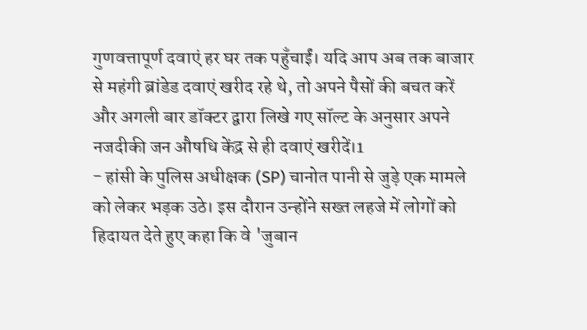गुणवत्तापूर्ण दवाएं हर घर तक पहुँचाईं। यदि आप अब तक बाजार से महंगी ब्रांडेड दवाएं खरीद रहे थे, तो अपने पैसों की बचत करें और अगली बार डॉक्टर द्वारा लिखे गए सॉल्ट के अनुसार अपने नजदीकी जन औषधि केंद्र से ही दवाएं खरीदें।1
- हांसी के पुलिस अधीक्षक (SP) चानोत पानी से जुड़े एक मामले को लेकर भड़क उठे। इस दौरान उन्होंने सख्त लहजे में लोगों को हिदायत देते हुए कहा कि वे 'जुबान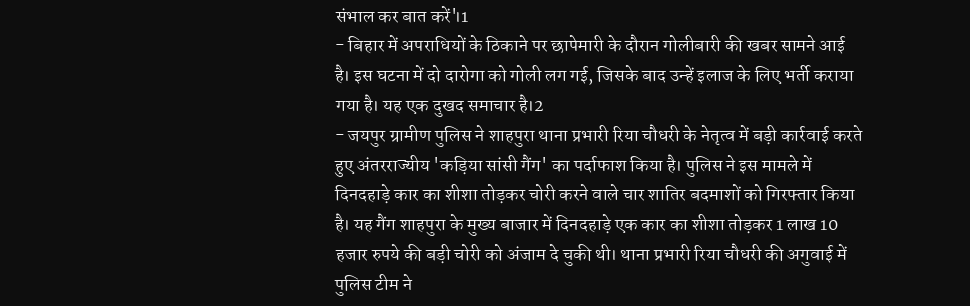संभाल कर बात करें'।1
- बिहार में अपराधियों के ठिकाने पर छापेमारी के दौरान गोलीबारी की खबर सामने आई है। इस घटना में दो दारोगा को गोली लग गई, जिसके बाद उन्हें इलाज के लिए भर्ती कराया गया है। यह एक दुखद समाचार है।2
- जयपुर ग्रामीण पुलिस ने शाहपुरा थाना प्रभारी रिया चौधरी के नेतृत्व में बड़ी कार्रवाई करते हुए अंतरराज्यीय 'कड़िया सांसी गैंग' का पर्दाफाश किया है। पुलिस ने इस मामले में दिनदहाड़े कार का शीशा तोड़कर चोरी करने वाले चार शातिर बदमाशों को गिरफ्तार किया है। यह गैंग शाहपुरा के मुख्य बाजार में दिनदहाड़े एक कार का शीशा तोड़कर 1 लाख 10 हजार रुपये की बड़ी चोरी को अंजाम दे चुकी थी। थाना प्रभारी रिया चौधरी की अगुवाई में पुलिस टीम ने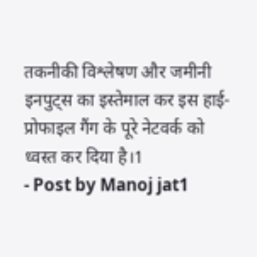तकनीकी विश्लेषण और जमीनी इनपुट्स का इस्तेमाल कर इस हाई-प्रोफाइल गैंग के पूरे नेटवर्क को ध्वस्त कर दिया है।1
- Post by Manoj jat1